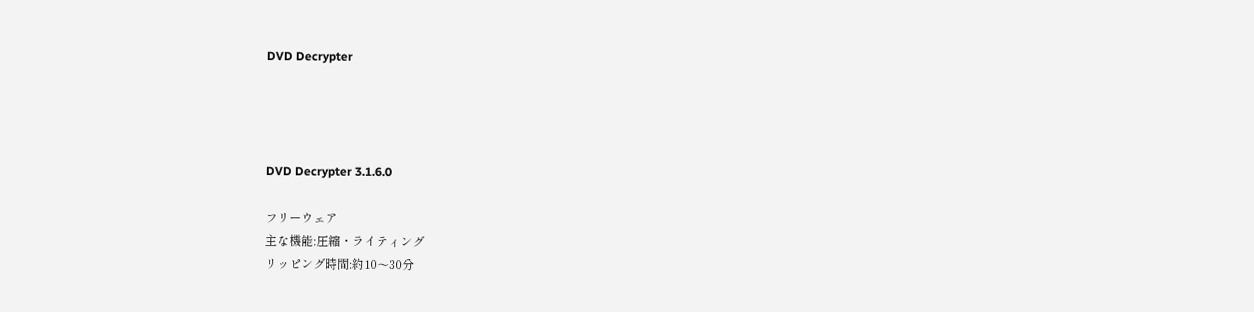DVD Decrypter




DVD Decrypter 3.1.6.0

フリーウェア
主な機能:圧縮・ライティング
リッピング時間:約10〜30分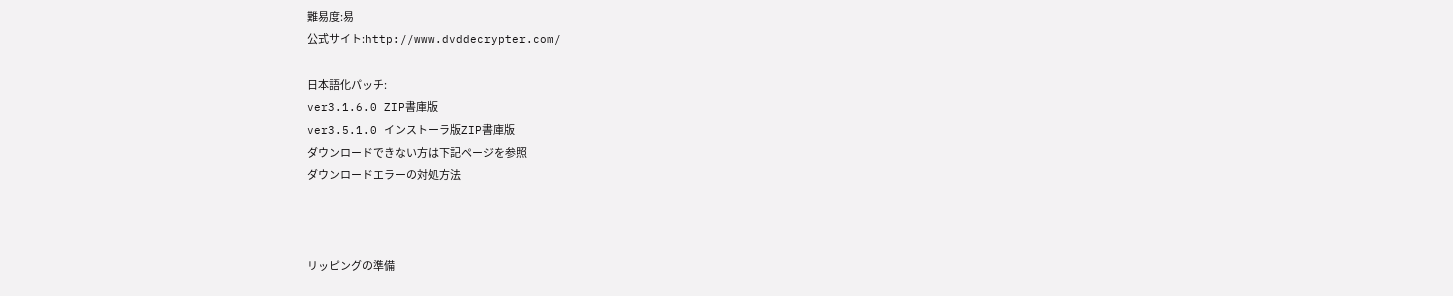難易度:易
公式サイト:http://www.dvddecrypter.com/

日本語化パッチ:
ver3.1.6.0 ZIP書庫版
ver3.5.1.0 インストーラ版ZIP書庫版
ダウンロードできない方は下記ページを参照
ダウンロードエラーの対処方法



リッピングの準備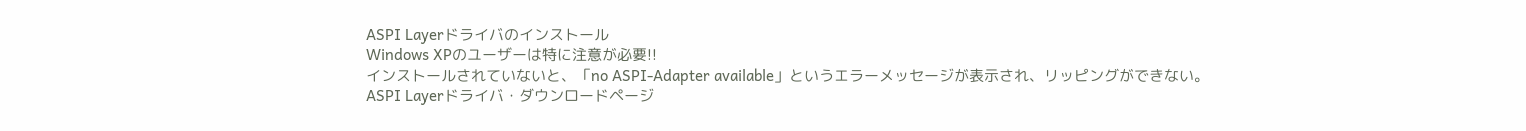ASPI Layerドライバのインストール
Windows XPのユーザーは特に注意が必要!!
インストールされていないと、「no ASPI-Adapter available」というエラーメッセージが表示され、リッピングができない。
ASPI Layerドライバ・ダウンロードページ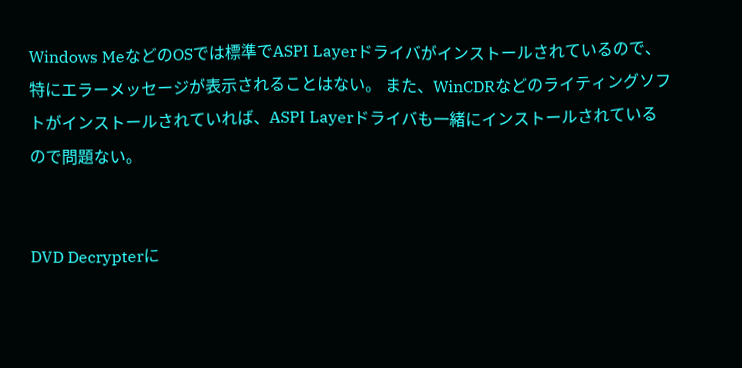Windows MeなどのOSでは標準でASPI Layerドライバがインストールされているので、特にエラーメッセージが表示されることはない。 また、WinCDRなどのライティングソフトがインストールされていれば、ASPI Layerドライバも一緒にインストールされているので問題ない。


DVD Decrypterに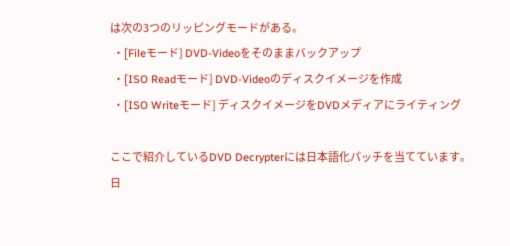は次の3つのリッピングモードがある。
 ・[Fileモード] DVD-Videoをそのままバックアップ
 ・[ISO Readモード] DVD-Videoのディスクイメージを作成
 ・[ISO Writeモード] ディスクイメージをDVDメディアにライティング

ここで紹介しているDVD Decrypterには日本語化パッチを当てています。
日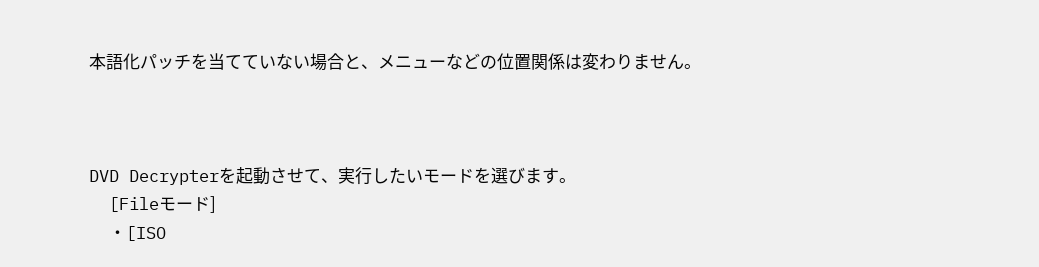本語化パッチを当てていない場合と、メニューなどの位置関係は変わりません。



DVD Decrypterを起動させて、実行したいモードを選びます。
  [Fileモード]
  ・[ISO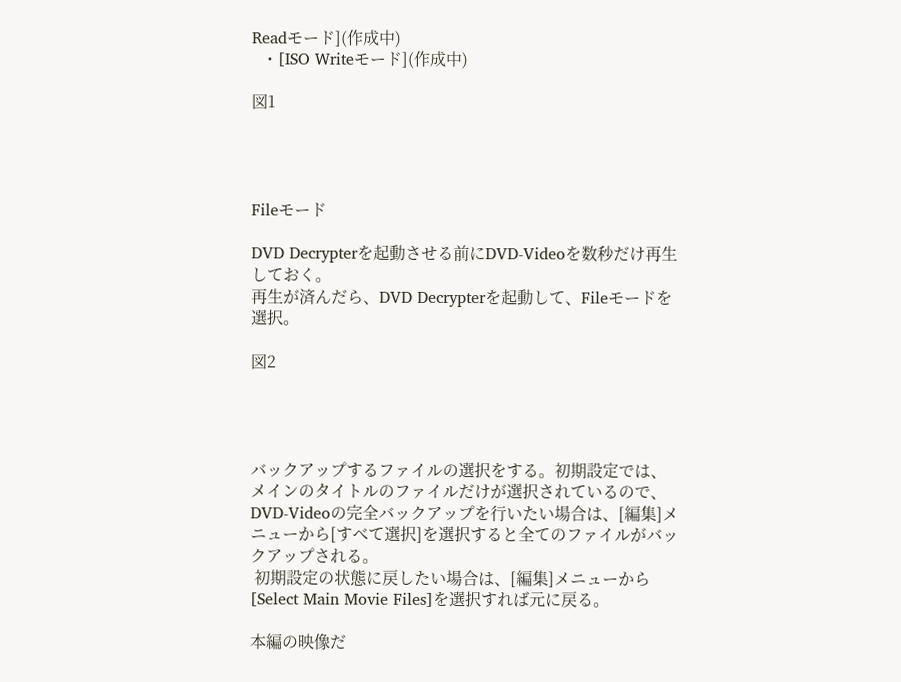Readモード](作成中)
  ・[ISO Writeモード](作成中)

図1




Fileモード

DVD Decrypterを起動させる前にDVD-Videoを数秒だけ再生しておく。
再生が済んだら、DVD Decrypterを起動して、Fileモードを選択。

図2




バックアップするファイルの選択をする。初期設定では、メインのタイトルのファイルだけが選択されているので、DVD-Videoの完全バックアップを行いたい場合は、[編集]メニューから[すべて選択]を選択すると全てのファイルがバックアップされる。
 初期設定の状態に戻したい場合は、[編集]メニューから[Select Main Movie Files]を選択すれば元に戻る。

本編の映像だ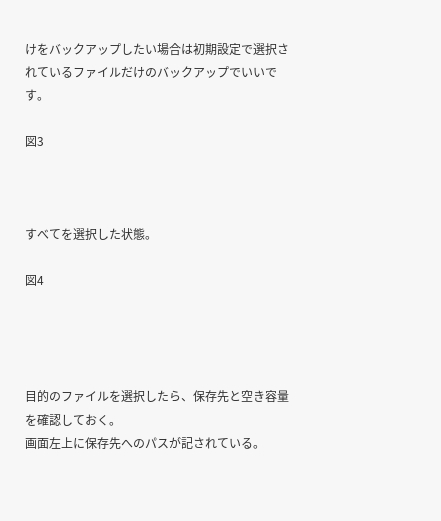けをバックアップしたい場合は初期設定で選択されているファイルだけのバックアップでいいです。

図3



すべてを選択した状態。

図4




目的のファイルを選択したら、保存先と空き容量を確認しておく。
画面左上に保存先へのパスが記されている。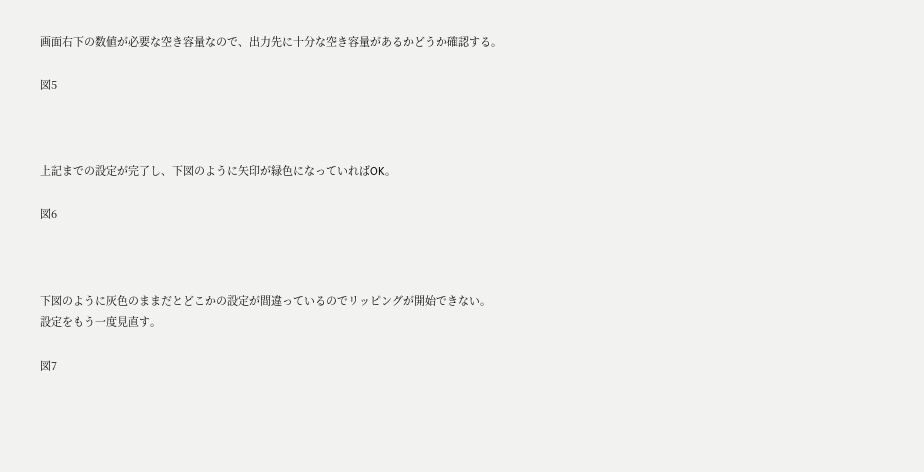画面右下の数値が必要な空き容量なので、出力先に十分な空き容量があるかどうか確認する。

図5



上記までの設定が完了し、下図のように矢印が緑色になっていればOK。

図6



下図のように灰色のままだとどこかの設定が間違っているのでリッピングが開始できない。
設定をもう一度見直す。

図7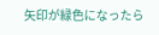矢印が緑色になったら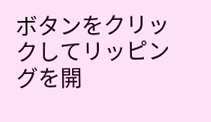ボタンをクリックしてリッピングを開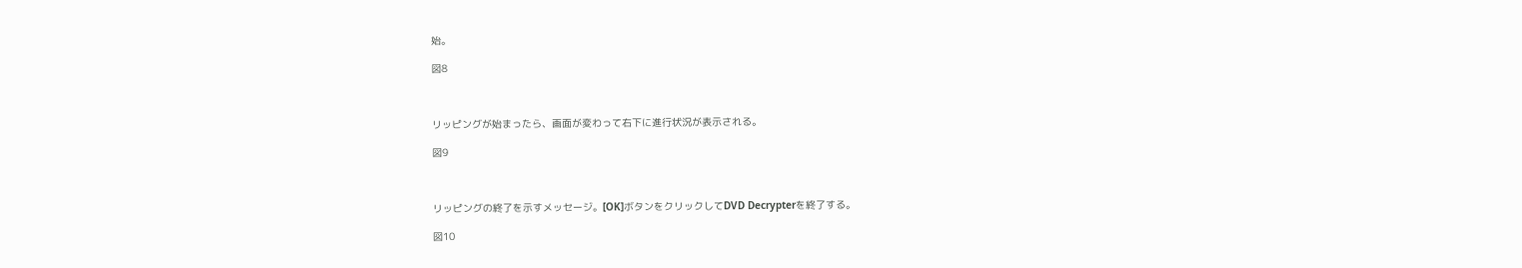始。

図8



リッピングが始まったら、画面が変わって右下に進行状況が表示される。

図9



リッピングの終了を示すメッセージ。[OK]ボタンをクリックしてDVD Decrypterを終了する。

図10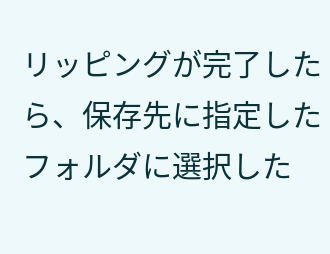リッピングが完了したら、保存先に指定したフォルダに選択した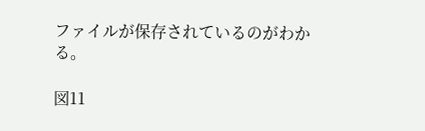ファイルが保存されているのがわかる。

図11